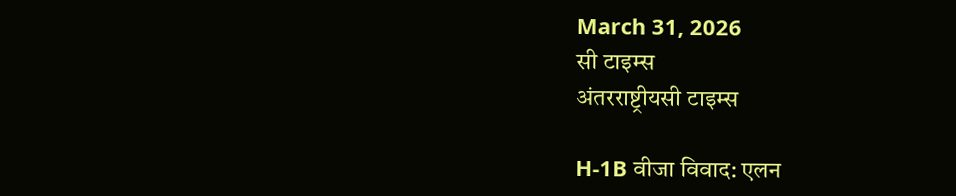March 31, 2026
सी टाइम्स
अंतरराष्ट्रीयसी टाइम्स

H-1B वीजा विवाद: एलन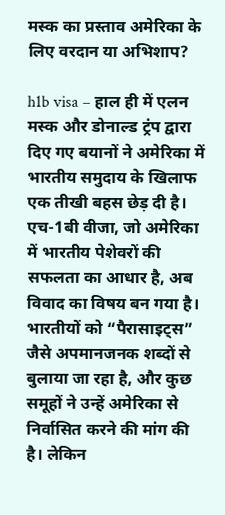मस्क का प्रस्ताव अमेरिका के लिए वरदान या अभिशाप?

h1b visa – हाल ही में एलन मस्क और डोनाल्ड ट्रंप द्वारा दिए गए बयानों ने अमेरिका में भारतीय समुदाय के खिलाफ एक तीखी बहस छेड़ दी है। एच-1बी वीजा, जो अमेरिका में भारतीय पेशेवरों की सफलता का आधार है, अब विवाद का विषय बन गया है। भारतीयों को “पैरासाइट्स” जैसे अपमानजनक शब्दों से बुलाया जा रहा है, और कुछ समूहों ने उन्हें अमेरिका से निर्वासित करने की मांग की है। लेकिन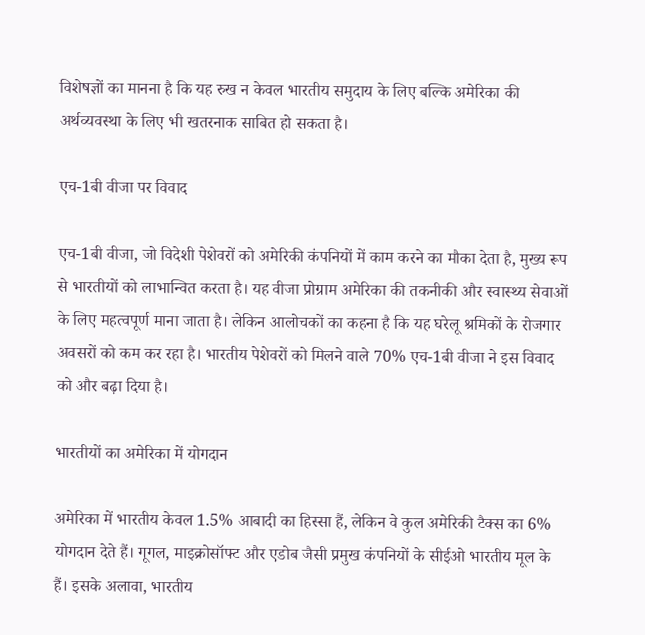विशेषज्ञों का मानना है कि यह रुख न केवल भारतीय समुदाय के लिए बल्कि अमेरिका की अर्थव्यवस्था के लिए भी खतरनाक साबित हो सकता है।

एच-1बी वीजा पर विवाद

एच-1बी वीजा, जो विदेशी पेशेवरों को अमेरिकी कंपनियों में काम करने का मौका देता है, मुख्य रूप से भारतीयों को लाभान्वित करता है। यह वीजा प्रोग्राम अमेरिका की तकनीकी और स्वास्थ्य सेवाओं के लिए महत्वपूर्ण माना जाता है। लेकिन आलोचकों का कहना है कि यह घरेलू श्रमिकों के रोजगार अवसरों को कम कर रहा है। भारतीय पेशेवरों को मिलने वाले 70% एच-1बी वीजा ने इस विवाद को और बढ़ा दिया है।

भारतीयों का अमेरिका में योगदान

अमेरिका में भारतीय केवल 1.5% आबादी का हिस्सा हैं, लेकिन वे कुल अमेरिकी टैक्स का 6% योगदान देते हैं। गूगल, माइक्रोसॉफ्ट और एडोब जैसी प्रमुख कंपनियों के सीईओ भारतीय मूल के हैं। इसके अलावा, भारतीय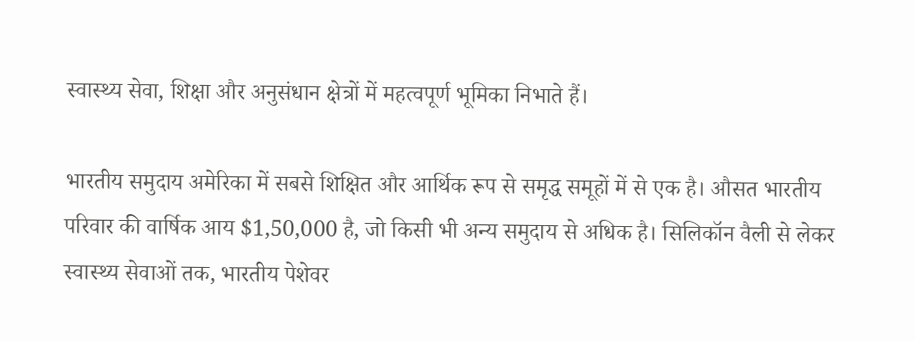स्वास्थ्य सेवा, शिक्षा और अनुसंधान क्षेत्रों में महत्वपूर्ण भूमिका निभाते हैं।

भारतीय समुदाय अमेरिका में सबसे शिक्षित और आर्थिक रूप से समृद्ध समूहों में से एक है। औसत भारतीय परिवार की वार्षिक आय $1,50,000 है, जो किसी भी अन्य समुदाय से अधिक है। सिलिकॉन वैली से लेकर स्वास्थ्य सेवाओं तक, भारतीय पेशेवर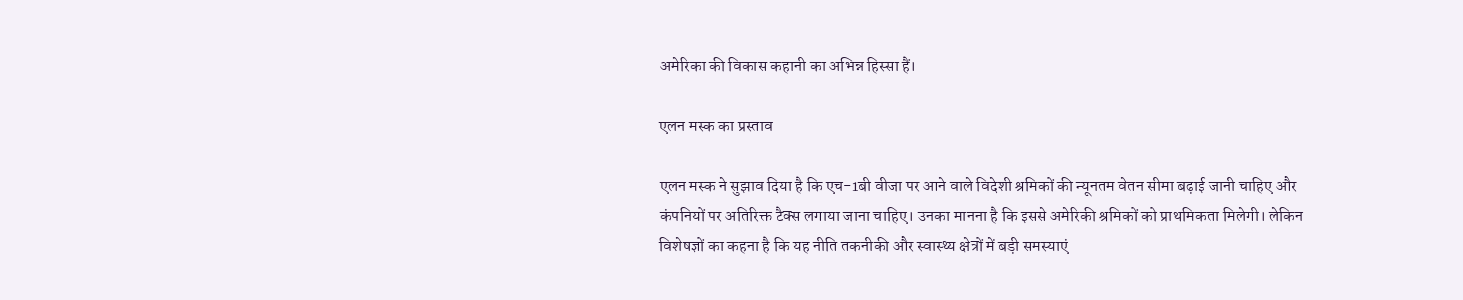अमेरिका की विकास कहानी का अभिन्न हिस्सा हैं।

एलन मस्क का प्रस्ताव

एलन मस्क ने सुझाव दिया है कि एच-1बी वीजा पर आने वाले विदेशी श्रमिकों की न्यूनतम वेतन सीमा बढ़ाई जानी चाहिए और कंपनियों पर अतिरिक्त टैक्स लगाया जाना चाहिए। उनका मानना है कि इससे अमेरिकी श्रमिकों को प्राथमिकता मिलेगी। लेकिन विशेषज्ञों का कहना है कि यह नीति तकनीकी और स्वास्थ्य क्षेत्रों में बड़ी समस्याएं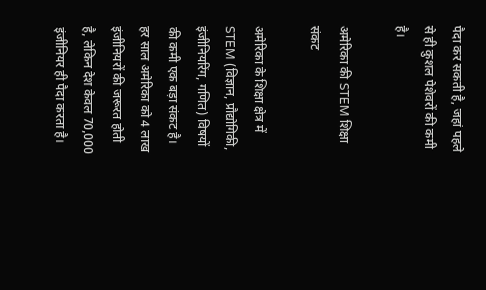पैदा कर सकती है, जहां पहले से ही कुशल पेशेवरों की कमी है।

अमेरिका की STEM शिक्षा संकट

अमेरिका के शिक्षा क्षेत्र में STEM (विज्ञान, प्रौद्योगिकी, इंजीनियरिंग, गणित) विषयों की कमी एक बड़ा संकट है। हर साल अमेरिका को 4 लाख इंजीनियरों की जरूरत होती है, लेकिन देश केवल 70,000 इंजीनियर ही पैदा करता है।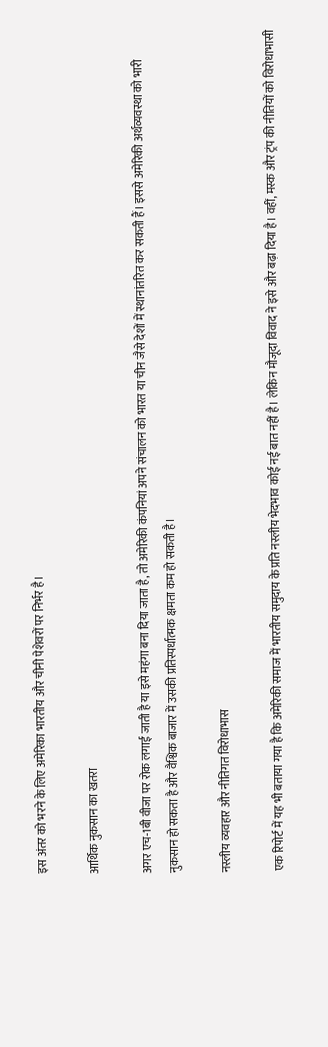इस अंतर को भरने के लिए अमेरिका भारतीय और चीनी पेशेवरों पर निर्भर है।

आर्थिक नुकसान का खतरा

अगर एच-1बी वीजा पर रोक लगाई जाती है या इसे महंगा बना दिया जाता है, तो अमेरिकी कंपनियां अपने संचालन को भारत या चीन जैसे देशों में स्थानांतरित कर सकती हैं। इससे अमेरिकी अर्थव्यवस्था को भारी नुकसान हो सकता है और वैश्विक बाजार में उसकी प्रतिस्पर्धात्मक क्षमता कम हो सकती है।

नस्लीय व्यवहार और नीतिगत विरोधाभास

एक रिपोर्ट में यह भी बताया गया है कि अमेरिकी समाज में भारतीय समुदाय के प्रति नस्लीय भेदभाव कोई नई बात नहीं है। लेकिन मौजूदा विवाद ने इसे और बढ़ा दिया है। वहीं, मस्क और ट्रंप की नीतियों को विरोधाभासी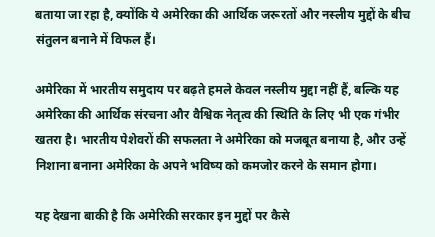बताया जा रहा है, क्योंकि ये अमेरिका की आर्थिक जरूरतों और नस्लीय मुद्दों के बीच संतुलन बनाने में विफल हैं।

अमेरिका में भारतीय समुदाय पर बढ़ते हमले केवल नस्लीय मुद्दा नहीं हैं, बल्कि यह अमेरिका की आर्थिक संरचना और वैश्विक नेतृत्व की स्थिति के लिए भी एक गंभीर खतरा है। भारतीय पेशेवरों की सफलता ने अमेरिका को मजबूत बनाया है, और उन्हें निशाना बनाना अमेरिका के अपने भविष्य को कमजोर करने के समान होगा।

यह देखना बाकी है कि अमेरिकी सरकार इन मुद्दों पर कैसे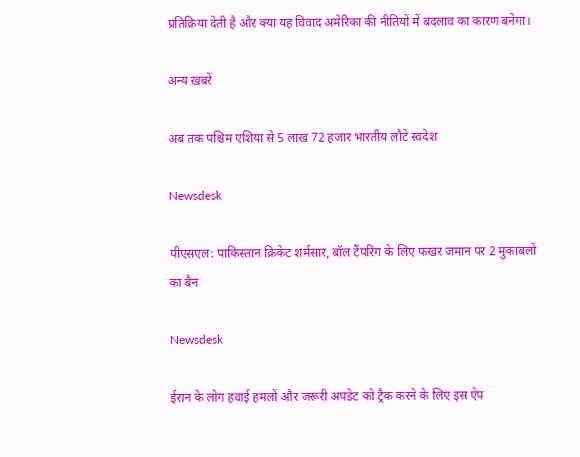प्रतिक्रिया देती है और क्या यह विवाद अमेरिका की नीतियों में बदलाव का कारण बनेगा।

अन्य ख़बरें

अब तक पश्चिम एशिया से 5 लाख 72 हजार भारतीय लौटे स्वदेश

Newsdesk

पीएसएल: पाकिस्तान क्रिकेट शर्मसार, बॉल टैंपरिंग के लिए फखर जमान पर 2 मुकाबलों का बैन

Newsdesk

ईरान के लोग हवाई हमलों और जरूरी अपडेट को ट्रैक करने के लिए इस ऐप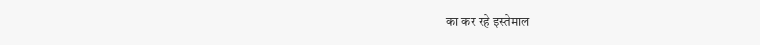का कर रहे इस्तेमाल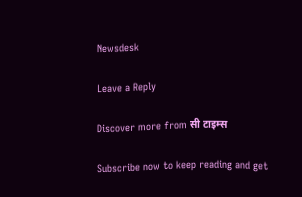Newsdesk

Leave a Reply

Discover more from सी टाइम्स

Subscribe now to keep reading and get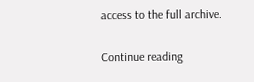access to the full archive.

Continue reading